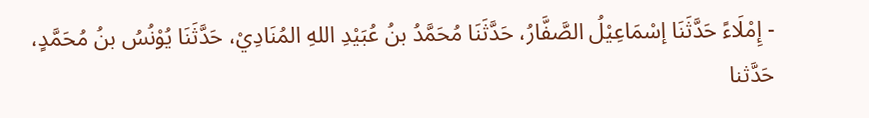- إِمْلَاءً حَدَّثَنَا إسْمَاعِيْلُ الصَّفَّارُ، حَدَّثَنَا مُحَمَّدُ بنُ عُبَيْدِ اللهِ المُنَادِيْ، حَدَّثَنَا يُوْنُسُ بنُ مُحَمَّدٍ، حَدَّثنا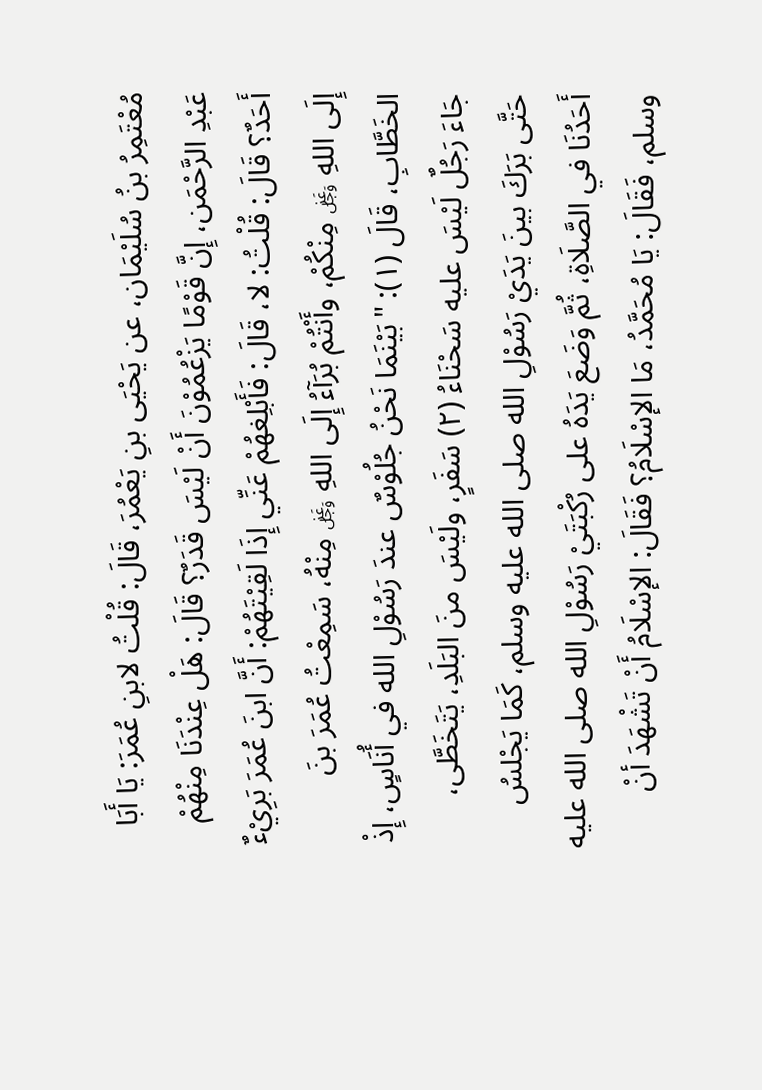مُعْتَمِرُ بنُ سُلَيْمَان، عن يَحْيَى بنِ يَعْمُرَ، قَالَ: قُلْتُ لابنِ عُمَرَ: يَا أَبَا عَبْدِ الرَّحْمَن، إِنَّ قَوْمًا يَزْعُمُوْنَ أَنْ لَيْسَ قَدَرٌ؟ قَالَ: هَلْ عِنْدَنَا مِنْهُمْ أَحَدٌ؟ قَالَ: قُلْتُ: لا، قَالَ: فَأَبْلِغهُمْ عَنِّي إِذَا لَقِيْتَهُمْ: أَنَّ ابنَ عُمَرَ بَرِيْءٌ إِلَى اللهِ ﷿ مِنْكُمْ، وأَنْتُمْ بُرَآءُ إِلَى اللهِ ﷿ مِنْهُ، سَمِعْتُ عُمَرَ بنَ الخَطَّابِ، قَالَ (١): "بَيْنَمَا نَحْنُ جُلُوْسٌ عندَ رَسُوْلِ الله في أُنَاسٍ، إِذْ جَاءَ رَجُلٌ لَيْسَ عليه سَحْنَاءُ (٢) سَفَرٍ، ولَيْسَ منَ البَلَدِ، يَتَخَطَّى، حَتَّى بَرَكَ بينَ يَدَيْ رَسُوْلِ الله صلى الله عليه وسلم، كَمَا يَجْلسُ أَحَدُنَا في الصَّلَاةِ، ثُمَّ وَضَعَ يَدَهُ على رُكْبَتَيْ رَسُوْلِ الله صلى الله عليه وسلم، فَقَالَ: يَا مُحَمَّدُ، مَا الإسْلَامُ؟ فَقَالَ: الإسْلَامُ أَنْ تَشْهَدَ أنْ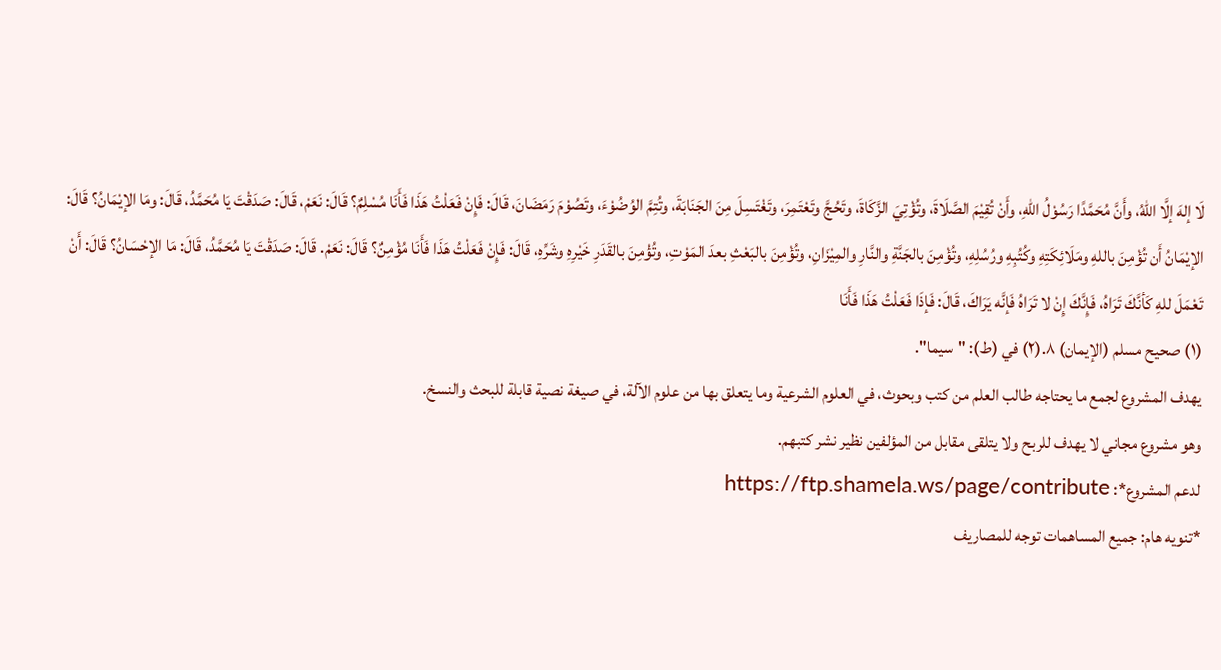لَا إلهَ إلَّا اللهُ، وأَنَّ مُحَمَّدًا رَسُوْلُ اللهِ، وأَنْ تُقِيْمَ الصَّلَاةَ، وتُؤْتِيَ الزَّكَاةَ، وتَحُجَّ وتَعْتَمِرَ، وتَغْتَسِلَ مِنَ الجَنَابَةَ، وتُتِمَّ الوُضُوْءَ، وتَصُوْمَ رَمَضَانَ، قَالَ: فَإِنْ فَعَلْتُ هَذَا فَأَنَا مُسْلِمٌ؟ قَالَ: نَعَمْ، قَالَ: صَدَقْتَ يَا مُحَمَّدُ، قَالَ: ومَا الإيْمَانُ؟ قَالَ: الإيْمَانُ أَن تُؤْمِنَ باللهِ ومَلَائِكَتِهِ وكُتُبِهِ ورُسُلِهِ، وتُؤْمِنَ بالجَنَّةِ والنَّارِ والمِيْزَانِ، وتُؤْمِنَ بالبَعْثِ بعدَ المَوْتِ، وتُؤْمِنَ بالقَدَرِ خَيْرِهِ وشَرِّهِ، قَالَ: فَإِنْ فَعَلْتُ هَذَا فَأَنَا مُؤْمِنٌ؟ قَالَ: نَعَمْ. قَالَ: صَدَقْتَ يَا مُحَمَّدُ، قَالَ: مَا الإحْسَانُ؟ قَالَ: أَنْ تَعْمَلَ للهِ كَأنَّكَ تَرَاهُ، فَإِنَّكَ إِنْ لا تَرَاهُ فَإنَّه يَرَاكَ، قَالَ: فَإذَا فَعَلْتُ هَذَا فَأَنَا
(١) صحيح مسلم (الإيمان) ٨.(٢) في (ط): "سيما".
يهدف المشروع لجمع ما يحتاجه طالب العلم من كتب وبحوث، في العلوم الشرعية وما يتعلق بها من علوم الآلة، في صيغة نصية قابلة للبحث والنسخ.
وهو مشروع مجاني لا يهدف للربح ولا يتلقى مقابل من المؤلفين نظير نشر كتبهم.
لدعم المشروع*: https://ftp.shamela.ws/page/contribute
*تنويه هام: جميع المساهمات توجه للمصاريف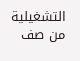التشغيلية من صف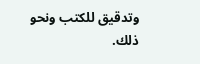وتدقيق للكتب ونحو ذلك.